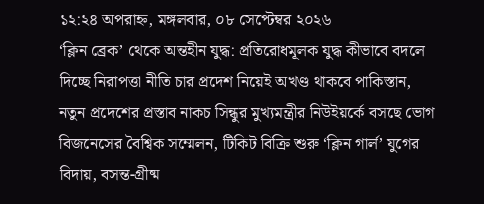১২:২৪ অপরাহ্ন, মঙ্গলবার, ০৮ সেপ্টেম্বর ২০২৬
‘ক্লিন ব্রেক’ থেকে অন্তহীন যুদ্ধ: প্রতিরোধমূলক যুদ্ধ কীভাবে বদলে দিচ্ছে নিরাপত্তা নীতি চার প্রদেশ নিয়েই অখণ্ড থাকবে পাকিস্তান, নতুন প্রদেশের প্রস্তাব নাকচ সিন্ধুর মুখ্যমন্ত্রীর নিউইয়র্কে বসছে ভোগ বিজনেসের বৈশ্বিক সম্মেলন, টিকিট বিক্রি শুরু ‘ক্লিন গার্ল’ যুগের বিদায়, বসন্ত-গ্রীষ্ম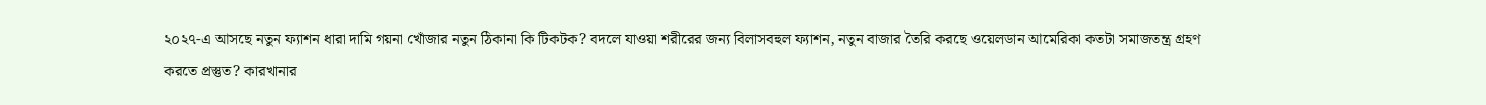২০২৭-এ আসছে নতুন ফ্যাশন ধারা দামি গয়না খোঁজার নতুন ঠিকানা কি টিকটক? বদলে যাওয়া শরীরের জন্য বিলাসবহুল ফ্যাশন, নতুন বাজার তৈরি করছে ওয়েলডান আমেরিকা কতটা সমাজতন্ত্র গ্রহণ করতে প্রস্তুত? কারখানার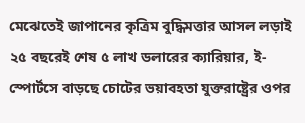মেঝেতেই জাপানের কৃত্রিম বুদ্ধিমত্তার আসল লড়াই ২৫ বছরেই শেষ ৫ লাখ ডলারের ক্যারিয়ার, ই-স্পোর্টসে বাড়ছে চোটের ভয়াবহতা যুক্তরাষ্ট্রের ওপর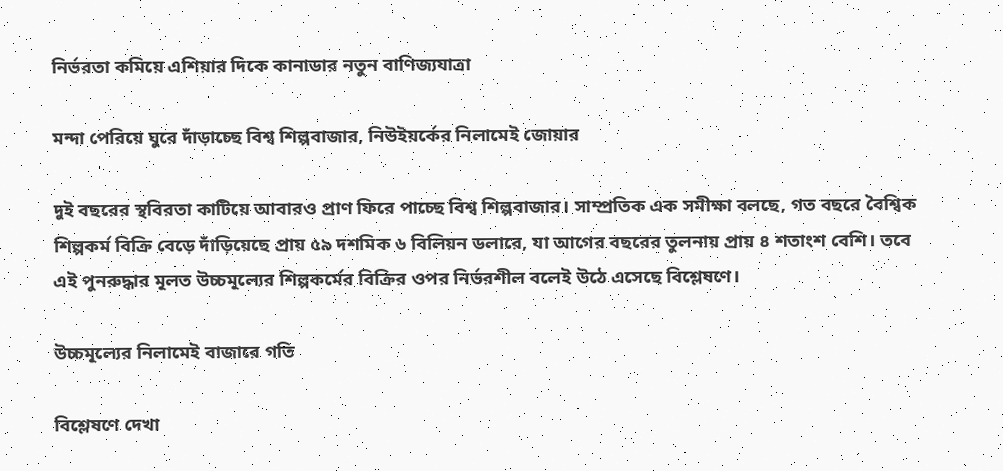নির্ভরতা কমিয়ে এশিয়ার দিকে কানাডার নতুন বাণিজ্যযাত্রা

মন্দা পেরিয়ে ঘুরে দাঁড়াচ্ছে বিশ্ব শিল্পবাজার, নিউইয়র্কের নিলামেই জোয়ার

দুই বছরের স্থবিরতা কাটিয়ে আবারও প্রাণ ফিরে পাচ্ছে বিশ্ব শিল্পবাজার। সাম্প্রতিক এক সমীক্ষা বলছে, গত বছরে বৈশ্বিক শিল্পকর্ম বিক্রি বেড়ে দাঁড়িয়েছে প্রায় ৫৯ দশমিক ৬ বিলিয়ন ডলারে, যা আগের বছরের তুলনায় প্রায় ৪ শতাংশ বেশি। তবে এই পুনরুদ্ধার মূলত উচ্চমূল্যের শিল্পকর্মের বিক্রির ওপর নির্ভরশীল বলেই উঠে এসেছে বিশ্লেষণে।

উচ্চমূল্যের নিলামেই বাজারে গতি

বিশ্লেষণে দেখা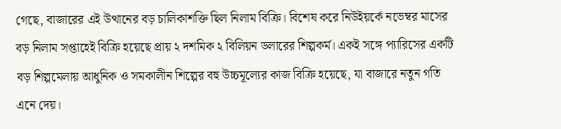গেছে, বাজারের এই উত্থানের বড় চালিকাশক্তি ছিল নিলাম বিক্রি। বিশেষ করে নিউইয়র্কে নভেম্বর মাসের বড় নিলাম সপ্তাহেই বিক্রি হয়েছে প্রায় ২ দশমিক ২ বিলিয়ন ডলারের শিল্পকর্ম। একই সঙ্গে প্যারিসের একটি বড় শিল্পমেলায় আধুনিক ও সমকালীন শিল্পের বহু উচ্চমূল্যের কাজ বিক্রি হয়েছে, যা বাজারে নতুন গতি এনে দেয়।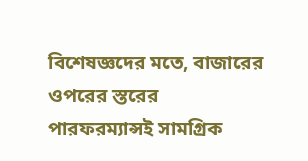বিশেষজ্ঞদের মতে, বাজারের ওপরের স্তরের পারফরম্যান্সই সামগ্রিক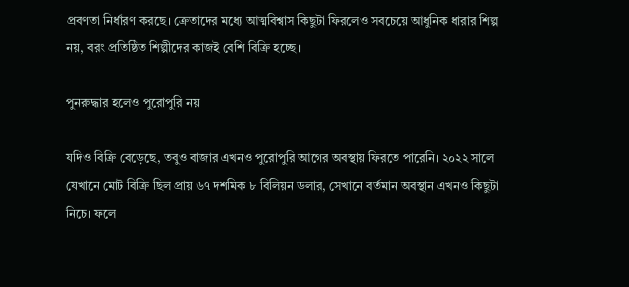প্রবণতা নির্ধারণ করছে। ক্রেতাদের মধ্যে আত্মবিশ্বাস কিছুটা ফিরলেও সবচেয়ে আধুনিক ধারার শিল্প নয়, বরং প্রতিষ্ঠিত শিল্পীদের কাজই বেশি বিক্রি হচ্ছে।

পুনরুদ্ধার হলেও পুরোপুরি নয়

যদিও বিক্রি বেড়েছে, তবুও বাজার এখনও পুরোপুরি আগের অবস্থায় ফিরতে পারেনি। ২০২২ সালে যেখানে মোট বিক্রি ছিল প্রায় ৬৭ দশমিক ৮ বিলিয়ন ডলার, সেখানে বর্তমান অবস্থান এখনও কিছুটা নিচে। ফলে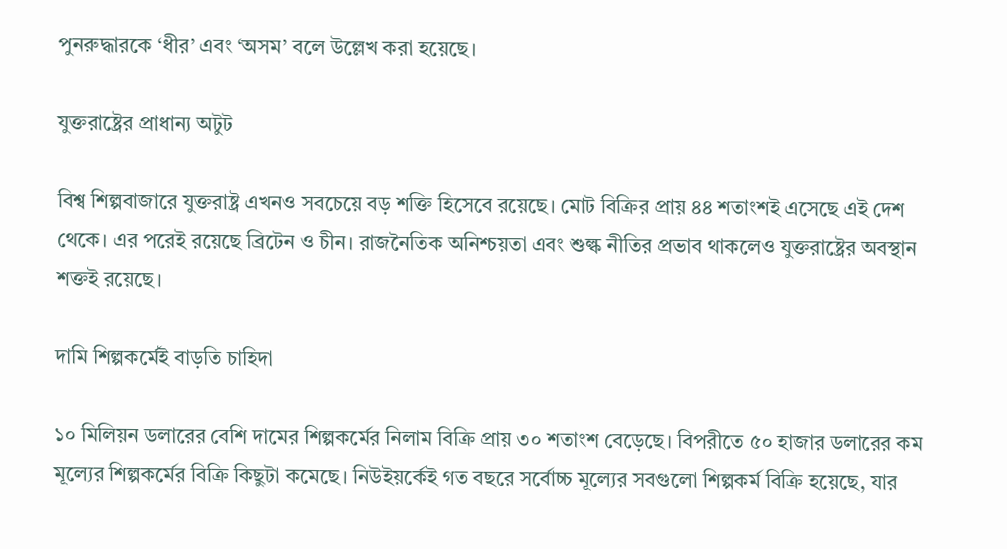পুনরুদ্ধারকে ‘ধীর’ এবং ‘অসম’ বলে উল্লেখ করা হয়েছে।

যুক্তরাষ্ট্রের প্রাধান্য অটুট

বিশ্ব শিল্পবাজারে যুক্তরাষ্ট্র এখনও সবচেয়ে বড় শক্তি হিসেবে রয়েছে। মোট বিক্রির প্রায় ৪৪ শতাংশই এসেছে এই দেশ থেকে। এর পরেই রয়েছে ব্রিটেন ও চীন। রাজনৈতিক অনিশ্চয়তা এবং শুল্ক নীতির প্রভাব থাকলেও যুক্তরাষ্ট্রের অবস্থান শক্তই রয়েছে।

দামি শিল্পকর্মেই বাড়তি চাহিদা

১০ মিলিয়ন ডলারের বেশি দামের শিল্পকর্মের নিলাম বিক্রি প্রায় ৩০ শতাংশ বেড়েছে। বিপরীতে ৫০ হাজার ডলারের কম মূল্যের শিল্পকর্মের বিক্রি কিছুটা কমেছে। নিউইয়র্কেই গত বছরে সর্বোচ্চ মূল্যের সবগুলো শিল্পকর্ম বিক্রি হয়েছে, যার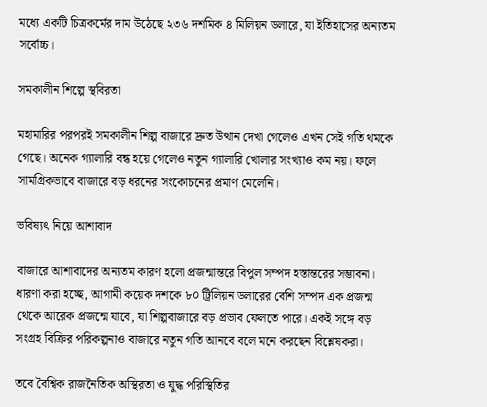মধ্যে একটি চিত্রকর্মের দাম উঠেছে ২৩৬ দশমিক ৪ মিলিয়ন ডলারে, যা ইতিহাসের অন্যতম সর্বোচ্চ।

সমকালীন শিল্পে স্থবিরতা

মহামারির পরপরই সমকালীন শিল্প বাজারে দ্রুত উত্থান দেখা গেলেও এখন সেই গতি থমকে গেছে। অনেক গ্যালারি বন্ধ হয়ে গেলেও নতুন গ্যালারি খোলার সংখ্যাও কম নয়। ফলে সামগ্রিকভাবে বাজারে বড় ধরনের সংকোচনের প্রমাণ মেলেনি।

ভবিষ্যৎ নিয়ে আশাবাদ

বাজারে আশাবাদের অন্যতম কারণ হলো প্রজন্মান্তরে বিপুল সম্পদ হস্তান্তরের সম্ভাবনা। ধারণা করা হচ্ছে, আগামী কয়েক দশকে ৮০ ট্রিলিয়ন ডলারের বেশি সম্পদ এক প্রজন্ম থেকে আরেক প্রজন্মে যাবে, যা শিল্পবাজারে বড় প্রভাব ফেলতে পারে। একই সঙ্গে বড় সংগ্রহ বিক্রির পরিকল্পনাও বাজারে নতুন গতি আনবে বলে মনে করছেন বিশ্লেষকরা।

তবে বৈশ্বিক রাজনৈতিক অস্থিরতা ও যুদ্ধ পরিস্থিতির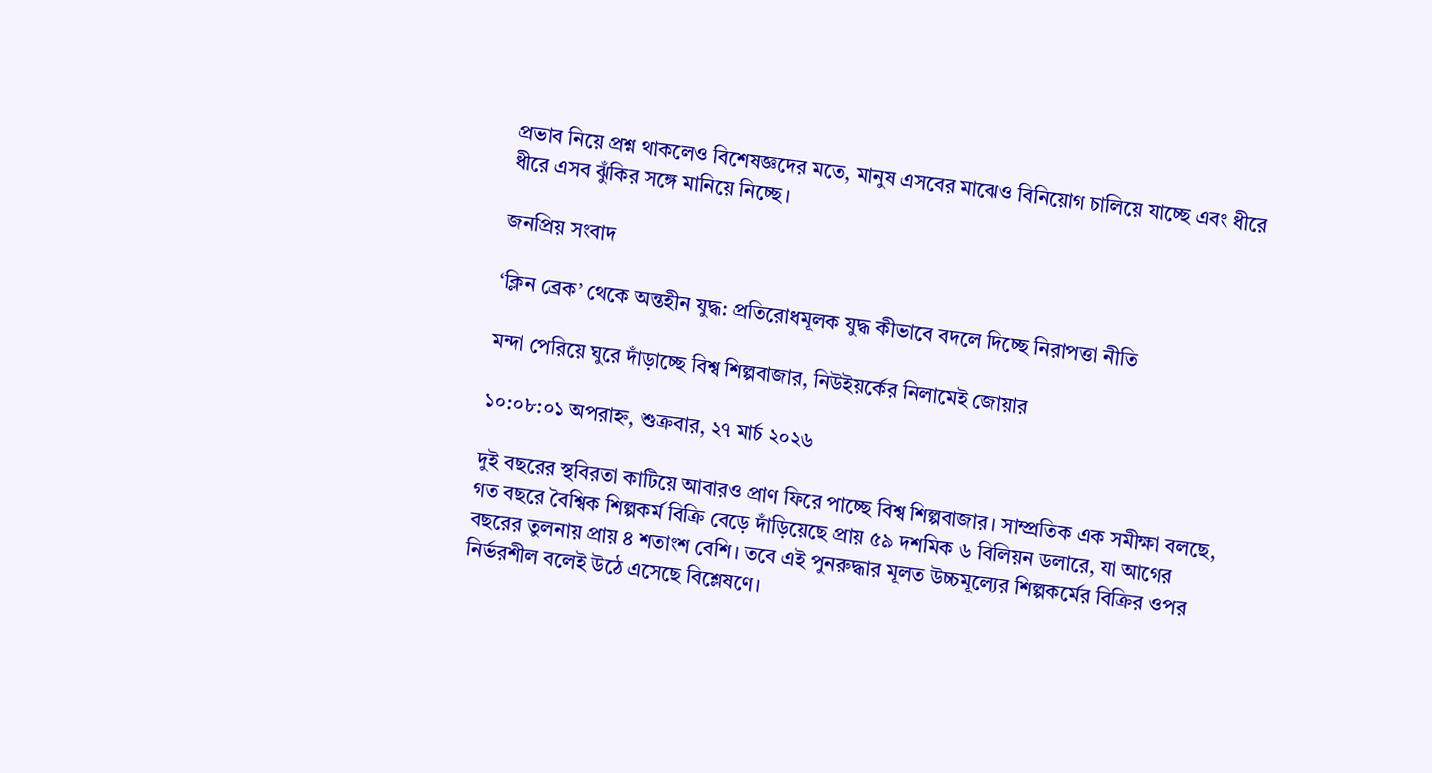প্রভাব নিয়ে প্রশ্ন থাকলেও বিশেষজ্ঞদের মতে, মানুষ এসবের মাঝেও বিনিয়োগ চালিয়ে যাচ্ছে এবং ধীরে ধীরে এসব ঝুঁকির সঙ্গে মানিয়ে নিচ্ছে।

জনপ্রিয় সংবাদ

‘ক্লিন ব্রেক’ থেকে অন্তহীন যুদ্ধ: প্রতিরোধমূলক যুদ্ধ কীভাবে বদলে দিচ্ছে নিরাপত্তা নীতি

মন্দা পেরিয়ে ঘুরে দাঁড়াচ্ছে বিশ্ব শিল্পবাজার, নিউইয়র্কের নিলামেই জোয়ার

১০:০৮:০১ অপরাহ্ন, শুক্রবার, ২৭ মার্চ ২০২৬

দুই বছরের স্থবিরতা কাটিয়ে আবারও প্রাণ ফিরে পাচ্ছে বিশ্ব শিল্পবাজার। সাম্প্রতিক এক সমীক্ষা বলছে, গত বছরে বৈশ্বিক শিল্পকর্ম বিক্রি বেড়ে দাঁড়িয়েছে প্রায় ৫৯ দশমিক ৬ বিলিয়ন ডলারে, যা আগের বছরের তুলনায় প্রায় ৪ শতাংশ বেশি। তবে এই পুনরুদ্ধার মূলত উচ্চমূল্যের শিল্পকর্মের বিক্রির ওপর নির্ভরশীল বলেই উঠে এসেছে বিশ্লেষণে।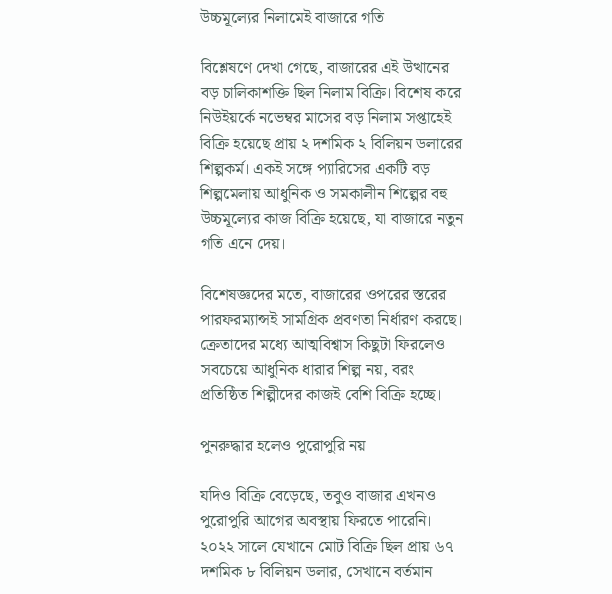উচ্চমূল্যের নিলামেই বাজারে গতি

বিশ্লেষণে দেখা গেছে, বাজারের এই উত্থানের বড় চালিকাশক্তি ছিল নিলাম বিক্রি। বিশেষ করে নিউইয়র্কে নভেম্বর মাসের বড় নিলাম সপ্তাহেই বিক্রি হয়েছে প্রায় ২ দশমিক ২ বিলিয়ন ডলারের শিল্পকর্ম। একই সঙ্গে প্যারিসের একটি বড় শিল্পমেলায় আধুনিক ও সমকালীন শিল্পের বহু উচ্চমূল্যের কাজ বিক্রি হয়েছে, যা বাজারে নতুন গতি এনে দেয়।

বিশেষজ্ঞদের মতে, বাজারের ওপরের স্তরের পারফরম্যান্সই সামগ্রিক প্রবণতা নির্ধারণ করছে। ক্রেতাদের মধ্যে আত্মবিশ্বাস কিছুটা ফিরলেও সবচেয়ে আধুনিক ধারার শিল্প নয়, বরং প্রতিষ্ঠিত শিল্পীদের কাজই বেশি বিক্রি হচ্ছে।

পুনরুদ্ধার হলেও পুরোপুরি নয়

যদিও বিক্রি বেড়েছে, তবুও বাজার এখনও পুরোপুরি আগের অবস্থায় ফিরতে পারেনি। ২০২২ সালে যেখানে মোট বিক্রি ছিল প্রায় ৬৭ দশমিক ৮ বিলিয়ন ডলার, সেখানে বর্তমান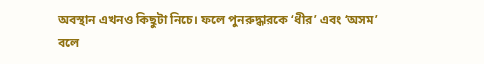অবস্থান এখনও কিছুটা নিচে। ফলে পুনরুদ্ধারকে ‘ধীর’ এবং ‘অসম’ বলে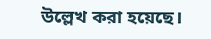উল্লেখ করা হয়েছে।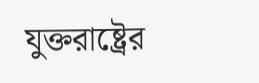যুক্তরাষ্ট্রের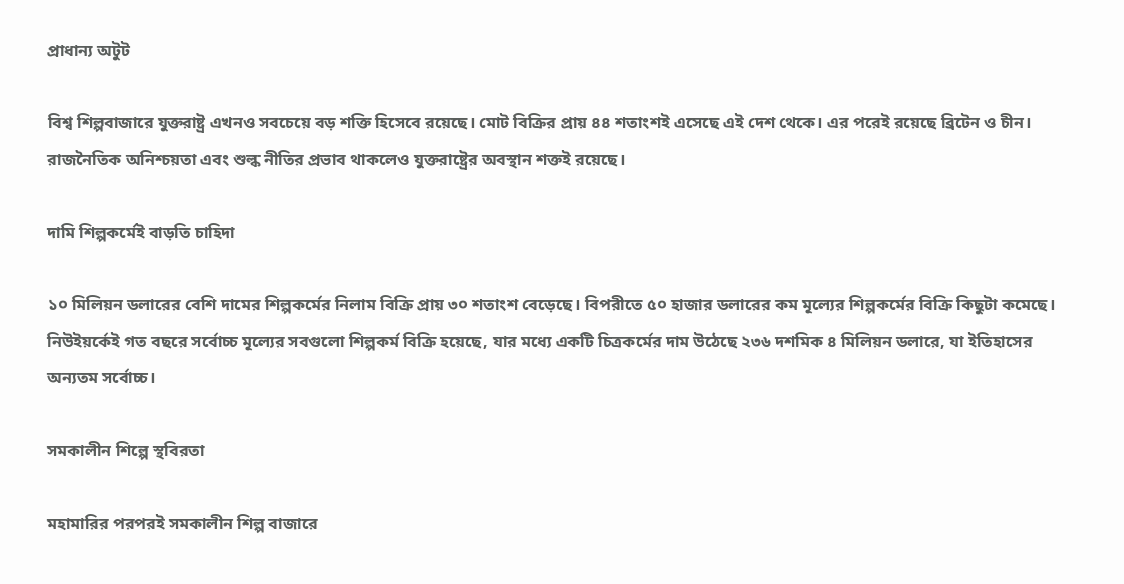প্রাধান্য অটুট

বিশ্ব শিল্পবাজারে যুক্তরাষ্ট্র এখনও সবচেয়ে বড় শক্তি হিসেবে রয়েছে। মোট বিক্রির প্রায় ৪৪ শতাংশই এসেছে এই দেশ থেকে। এর পরেই রয়েছে ব্রিটেন ও চীন। রাজনৈতিক অনিশ্চয়তা এবং শুল্ক নীতির প্রভাব থাকলেও যুক্তরাষ্ট্রের অবস্থান শক্তই রয়েছে।

দামি শিল্পকর্মেই বাড়তি চাহিদা

১০ মিলিয়ন ডলারের বেশি দামের শিল্পকর্মের নিলাম বিক্রি প্রায় ৩০ শতাংশ বেড়েছে। বিপরীতে ৫০ হাজার ডলারের কম মূল্যের শিল্পকর্মের বিক্রি কিছুটা কমেছে। নিউইয়র্কেই গত বছরে সর্বোচ্চ মূল্যের সবগুলো শিল্পকর্ম বিক্রি হয়েছে, যার মধ্যে একটি চিত্রকর্মের দাম উঠেছে ২৩৬ দশমিক ৪ মিলিয়ন ডলারে, যা ইতিহাসের অন্যতম সর্বোচ্চ।

সমকালীন শিল্পে স্থবিরতা

মহামারির পরপরই সমকালীন শিল্প বাজারে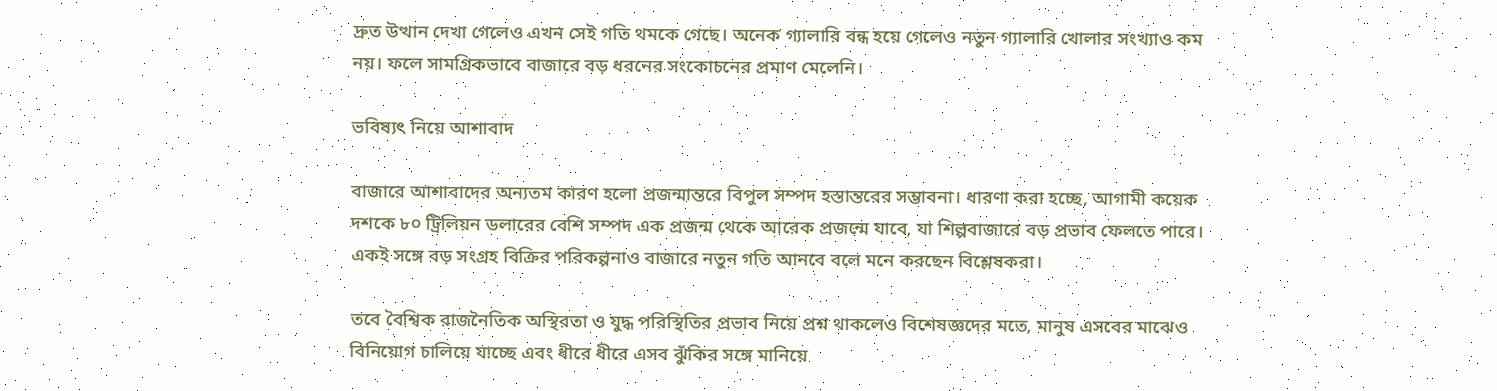দ্রুত উত্থান দেখা গেলেও এখন সেই গতি থমকে গেছে। অনেক গ্যালারি বন্ধ হয়ে গেলেও নতুন গ্যালারি খোলার সংখ্যাও কম নয়। ফলে সামগ্রিকভাবে বাজারে বড় ধরনের সংকোচনের প্রমাণ মেলেনি।

ভবিষ্যৎ নিয়ে আশাবাদ

বাজারে আশাবাদের অন্যতম কারণ হলো প্রজন্মান্তরে বিপুল সম্পদ হস্তান্তরের সম্ভাবনা। ধারণা করা হচ্ছে, আগামী কয়েক দশকে ৮০ ট্রিলিয়ন ডলারের বেশি সম্পদ এক প্রজন্ম থেকে আরেক প্রজন্মে যাবে, যা শিল্পবাজারে বড় প্রভাব ফেলতে পারে। একই সঙ্গে বড় সংগ্রহ বিক্রির পরিকল্পনাও বাজারে নতুন গতি আনবে বলে মনে করছেন বিশ্লেষকরা।

তবে বৈশ্বিক রাজনৈতিক অস্থিরতা ও যুদ্ধ পরিস্থিতির প্রভাব নিয়ে প্রশ্ন থাকলেও বিশেষজ্ঞদের মতে, মানুষ এসবের মাঝেও বিনিয়োগ চালিয়ে যাচ্ছে এবং ধীরে ধীরে এসব ঝুঁকির সঙ্গে মানিয়ে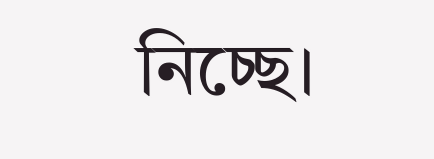নিচ্ছে।